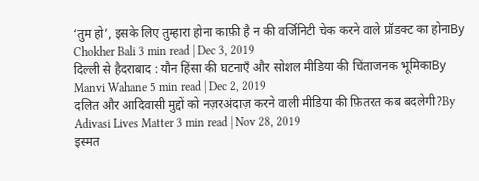‘तुम हो’, इसके लिए तुम्हारा होना काफ़ी है न की वर्जिनिटी चेक करने वाले प्रॉडक्ट का होनाBy Chokher Bali 3 min read | Dec 3, 2019
दिल्ली से हैदराबाद : यौन हिंसा की घटनाएँ और सोशल मीडिया की चिंताजनक भूमिकाBy Manvi Wahane 5 min read | Dec 2, 2019
दलित और आदिवासी मुद्दों को नज़रअंदाज़ करने वाली मीडिया की फ़ितरत कब बदलेगी?By Adivasi Lives Matter 3 min read | Nov 28, 2019
इस्मत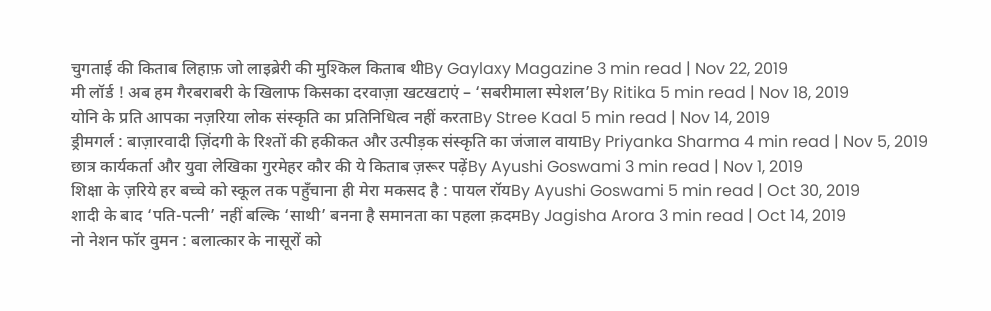चुगताई की किताब लिहाफ़ जो लाइब्रेरी की मुश्किल किताब थीBy Gaylaxy Magazine 3 min read | Nov 22, 2019
मी लॉर्ड ! अब हम गैरबराबरी के खिलाफ किसका दरवाज़ा खटखटाएं – ‘सबरीमाला स्पेशल’By Ritika 5 min read | Nov 18, 2019
योनि के प्रति आपका नज़रिया लोक संस्कृति का प्रतिनिधित्व नहीं करताBy Stree Kaal 5 min read | Nov 14, 2019
ड्रीमगर्ल : बाज़ारवादी ज़िंदगी के रिश्तों की हकीकत और उत्पीड़क संस्कृति का जंजाल वायाBy Priyanka Sharma 4 min read | Nov 5, 2019
छात्र कार्यकर्ता और युवा लेखिका गुरमेहर कौर की ये किताब ज़रूर पढ़ेंBy Ayushi Goswami 3 min read | Nov 1, 2019
शिक्षा के ज़रिये हर बच्चे को स्कूल तक पहुँचाना ही मेरा मकसद है : पायल रॉयBy Ayushi Goswami 5 min read | Oct 30, 2019
शादी के बाद ‘पति-पत्नी’ नहीं बल्कि ‘साथी’ बनना है समानता का पहला क़दमBy Jagisha Arora 3 min read | Oct 14, 2019
नो नेशन फॉर वुमन : बलात्कार के नासूरों को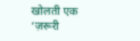खोलती एक ‘ज़रूरी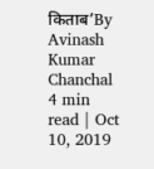किताब’By Avinash Kumar Chanchal 4 min read | Oct 10, 2019